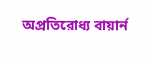অপ্রতিরোধ্য বায়ার্ন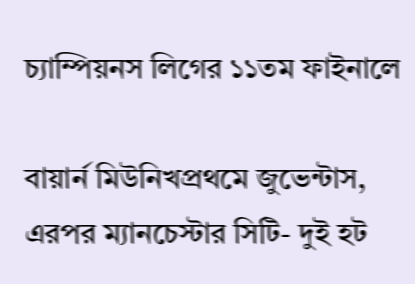চ্যাম্পিয়নস লিগের ১১তম ফাইনালে

বায়ার্ন মিউনিখপ্রথমে জুভেন্টাস, এরপর ম্যানচেস্টার সিটি- দুই হট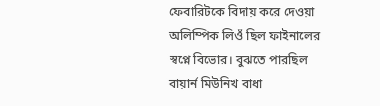ফেবারিটকে বিদায় করে দেওয়া অলিম্পিক লিওঁ ছিল ফাইনালের স্বপ্নে বিভোর। বুঝতে পারছিল বায়ার্ন মিউনিখ বাধা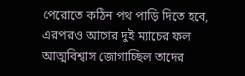পেরোতে কঠিন পথ পাড়ি দিতে হবে, এরপরও আগের দুই ম্যাচের ফল আত্মবিশ্বাস জোগাচ্ছিল তাদের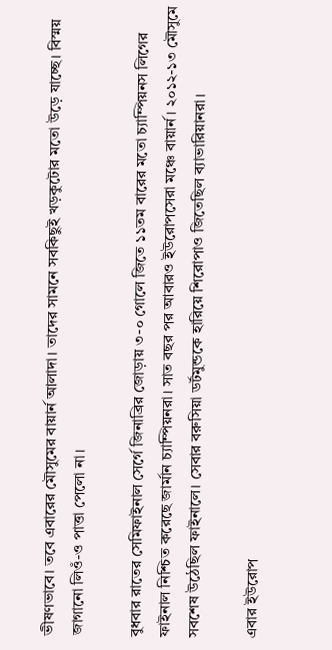ভীষণভাবে। তবে এবারের মৌসুমের বায়ার্ন আলাদা। তাদের সামনে সবকিছুই খড়কুটোর মতো উড়ে যাচ্ছে। বিস্ময় জাগানো লিওঁ-ও পাত্তা পেলো না।

বুধবার রাতের সেমিফাইনাল সের্গে জিনাব্রির জোড়ায় ৩-০ গোলে জিতে ১১তম বারের মতো চ্যাম্পিয়নস লিগের ফাইনাল নিশ্চিত করেছে জার্মান চ্যাম্পিয়নরা। সাত বছর পর আবারও ইউরোপসেরা মঞ্চে বায়ার্ন। ২০১২-১৩ মৌসুমে সবশেষ উঠেছিল ফাইনালে। সেবার বরুসিয়া ডর্টমুন্ডকে হারিয়ে শিরোপাও জিতেছিল ব্যাভারিয়ানরা।

এবার ইউরোপ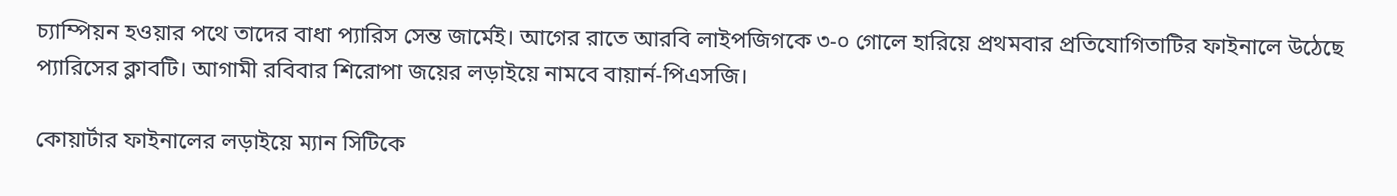চ্যাম্পিয়ন হওয়ার পথে তাদের বাধা প্যারিস সেন্ত জার্মেই। আগের রাতে আরবি লাইপজিগকে ৩-০ গোলে হারিয়ে প্রথমবার প্রতিযোগিতাটির ফাইনালে উঠেছে প্যারিসের ক্লাবটি। আগামী রবিবার শিরোপা জয়ের লড়াইয়ে নামবে বায়ার্ন-পিএসজি।

কোয়ার্টার ফাইনালের লড়াইয়ে ম্যান সিটিকে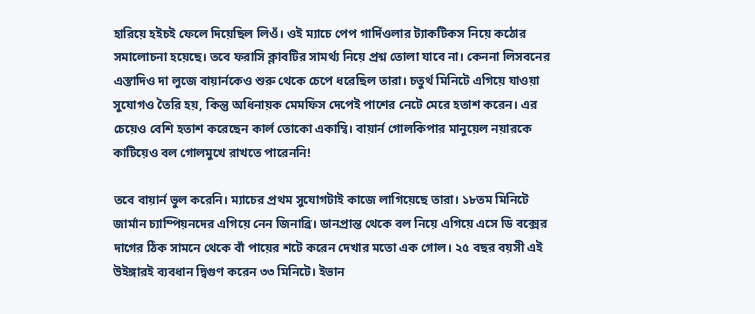হারিয়ে হইচই ফেলে দিয়েছিল লিওঁ। ওই ম্যাচে পেপ গার্দিওলার ট্যাকটিকস নিয়ে কঠোর সমালোচনা হয়েছে। তবে ফরাসি ক্লাবটির সামর্থ্য নিয়ে প্রশ্ন তোলা যাবে না। কেননা লিসবনের এস্তাদিও দা লুজে বায়ার্নকেও শুরু থেকে চেপে ধরেছিল তারা। চতুর্থ মিনিটে এগিয়ে যাওয়া সুযোগও তৈরি হয়, কিন্তু অধিনায়ক মেমফিস দেপেই পাশের নেটে মেরে হতাশ করেন। এর চেয়েও বেশি হতাশ করেছেন কার্ল তোকো একাম্বি। বায়ার্ন গোলকিপার মানুয়েল নয়ারকে কাটিয়েও বল গোলমুখে রাখতে পারেননি!

তবে বায়ার্ন ভুল করেনি। ম্যাচের প্রথম সুযোগটাই কাজে লাগিয়েছে তারা। ১৮তম মিনিটে জার্মান চ্যাম্পিয়নদের এগিয়ে নেন জিনাব্রি। ডানপ্রান্ত থেকে বল নিয়ে এগিয়ে এসে ডি বক্সের দাগের ঠিক সামনে থেকে বাঁ পায়ের শটে করেন দেখার মতো এক গোল। ২৫ বছর বয়সী এই উইঙ্গারই ব্যবধান দ্বিগুণ করেন ৩৩ মিনিটে। ইভান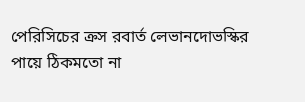পেরিসিচের ক্রস রবার্ত লেভানদোভস্কির পায়ে ঠিকমতো না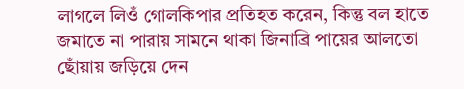লাগলে লিওঁ গোলকিপার প্রতিহত করেন, কিন্তু বল হাতে জমাতে না পারায় সামনে থাকা জিনাব্রি পায়ের আলতো ছোঁয়ায় জড়িয়ে দেন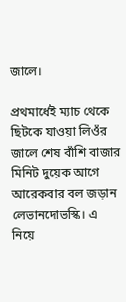জালে।

প্রথমার্ধেই ম্যাচ থেকে ছিটকে যাওয়া লিওঁর জালে শেষ বাঁশি বাজার মিনিট দুয়েক আগে আরেকবার বল জড়ান লেভানদোভস্কি। এ নিয়ে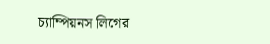চ্যাম্পিয়নস লিগের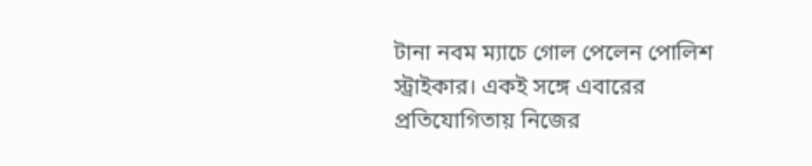টানা নবম ম্যাচে গোল পেলেন পোলিশ স্ট্রাইকার। একই সঙ্গে এবারের প্রতিযোগিতায় নিজের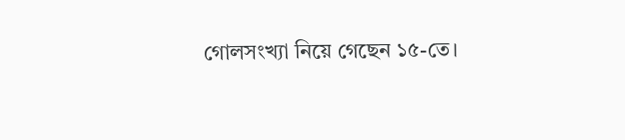গোলসংখ্যা নিয়ে গেছেন ১৫-তে।